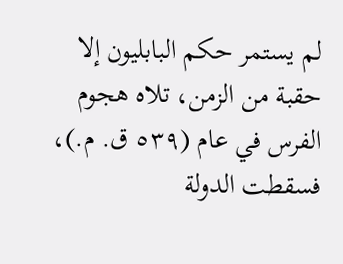لم يستمر حكم البابليون إلا حقبة من الزمن، تلاه هجوم الفرس في عام (٥٣٩ ق. م.)، فسقطت الدولة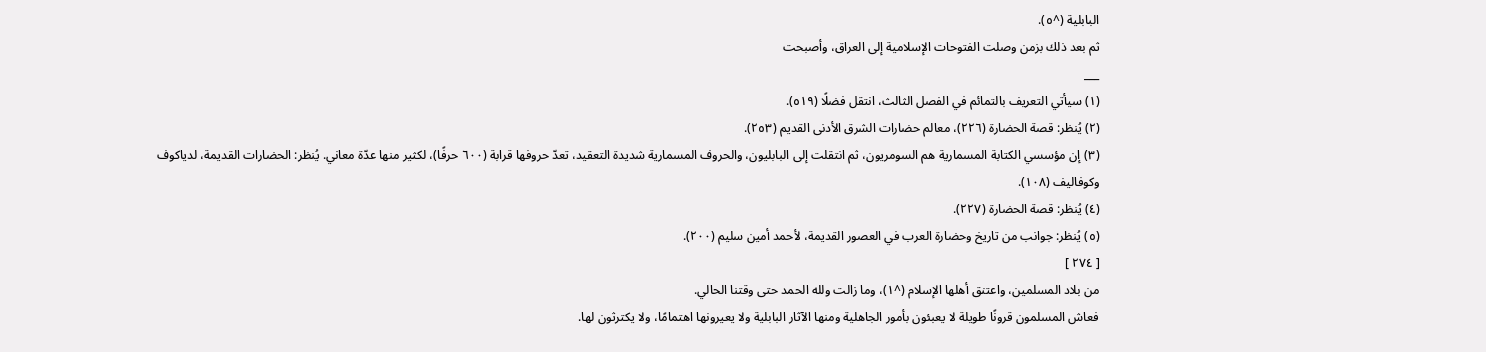البابلية (^٥).
ثم بعد ذلك بزمن وصلت الفتوحات الإسلامية إلى العراق، وأصبحت
___
(١) سيأتي التعريف بالتمائم في الفصل الثالث، انتقل فضلًا (٥١٩).
(٢) يُنظر: قصة الحضارة (٢٢٦)، معالم حضارات الشرق الأدنى القديم (٢٥٣).
(٣) إن مؤسسي الكتابة المسمارية هم السومريون، ثم انتقلت إلى البابليون، والحروف المسمارية شديدة التعقيد، تعدّ حروفها قرابة (٦٠٠ حرفًا)، لكثير منها عدّة معاني. يُنظر: الحضارات القديمة، لدياكوف وكوفاليف (١٠٨).
(٤) يُنظر: قصة الحضارة (٢٢٧).
(٥) يُنظر: جوانب من تاريخ وحضارة العرب في العصور القديمة، لأحمد أمين سليم (٢٠٠).
[ ٢٧٤ ]
من بلاد المسلمين، واعتنق أهلها الإسلام (^١)، وما زالت ولله الحمد حتى وقتنا الحالي.
فعاش المسلمون قرونًا طويلة لا يعبئون بأمور الجاهلية ومنها الآثار البابلية ولا يعيرونها اهتمامًا، ولا يكترثون لها.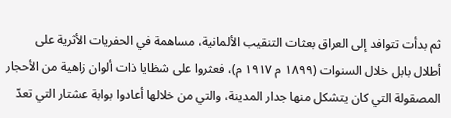ثم بدأت تتوافد إلى العراق بعثات التنقيب الألمانية، مساهمة في الحفريات الأثرية على أطلال بابل خلال السنوات (١٨٩٩ م ١٩١٧ م)، فعثروا على شظايا ذات ألوان زاهية من الأحجار المصقولة التي كان يتشكل منها جدار المدينة، والتي من خلالها أعادوا بوابة عشتار التي تعدّ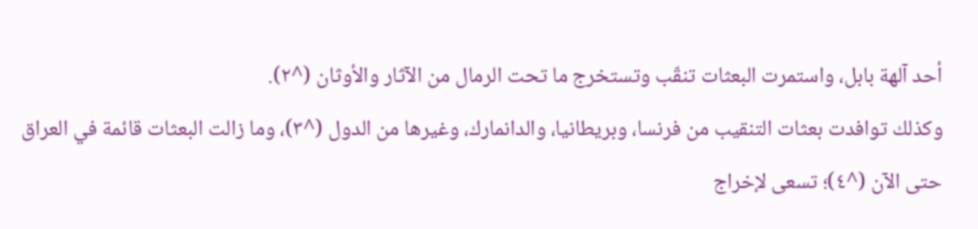أحد آلهة بابل، واستمرت البعثات تنقّب وتستخرج ما تحت الرمال من الآثار والأوثان (^٢).
وكذلك توافدت بعثات التنقيب من فرنسا، وبريطانيا، والدانمارك، وغيرها من الدول (^٣)، وما زالت البعثات قائمة في العراق حتى الآن (^٤)؛ تسعى لإخراج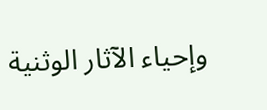وإحياء الآثار الوثنية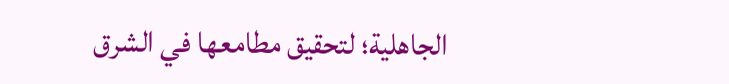الجاهلية؛ لتحقيق مطامعها في الشرق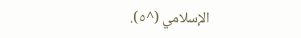الإسلامي (^٥).